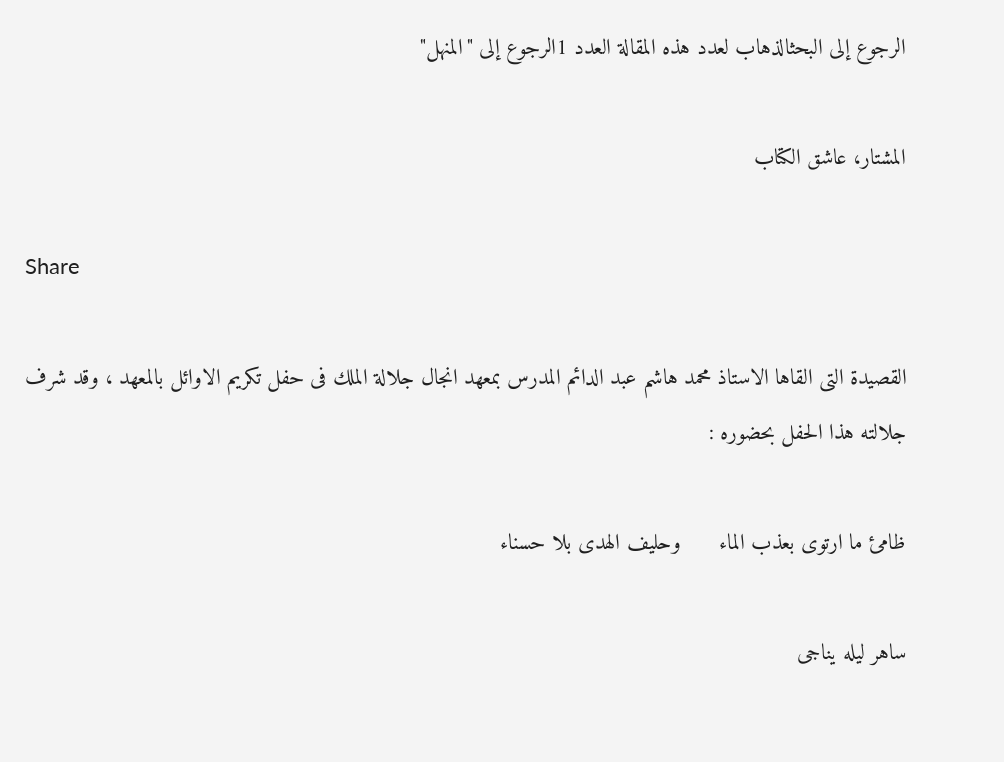الرجوع إلى البحثالذهاب لعدد هذه المقالة العدد 1الرجوع إلى "المنهل"

المشتار، عاشق الكتاب

Share

القصيدة التى القاها الاستاذ محمد هاشم عبد الدائم المدرس بمعهد انجال جلالة الملك فى حفل تكريم الاوائل بالمعهد ، وقد شرف جلالته هذا الحفل بحضوره :

ظامئ ما ارتوى بعذب الماء      وحليف الهدى بلا حسناء

ساهر ليله يناجى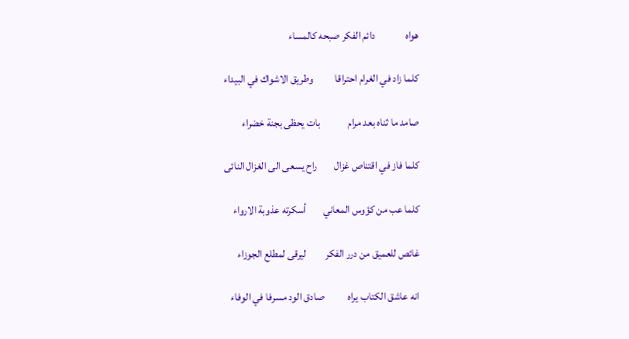هواه              دائم الفكر صبحه كالمساء

كلما زاد في الغرام احتراقا          وطريق الاشواك في البيداء

صامد ما ثناه بعد مرام             بات يحظى بجنة خضراء

كلما فاز في اقتناص غزال        راح يسعى الى الغزال النائى

كلما عب من كؤوس المعاني        أسكرته عذوبة الارواء

غائص للعميق من درر الفكر         ليرقى لمطلع الجوزاء

انه عاشق الكتاب يراه           صادق الود مسرفا في الوفاء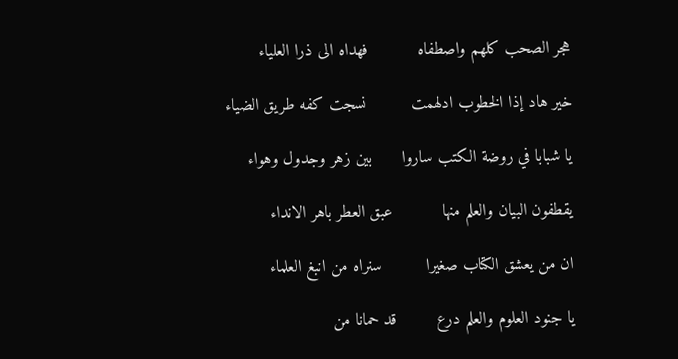هجر الصحب كلهم واصطفاه          فهداه الى ذرا العلياء

خير هاد إذا الخطوب ادلهمت         نسجت كفه طريق الضياء

يا شبابا في روضة الكتب ساروا      بين زهر وجدول وهواء

يقطفون البيان والعلم منها          عبق العطر باهر الانداء

ان من يعشق الكتاب صغيرا         سنراه من انبغ العلماء

يا جنود العلوم والعلم درع        قد حمانا من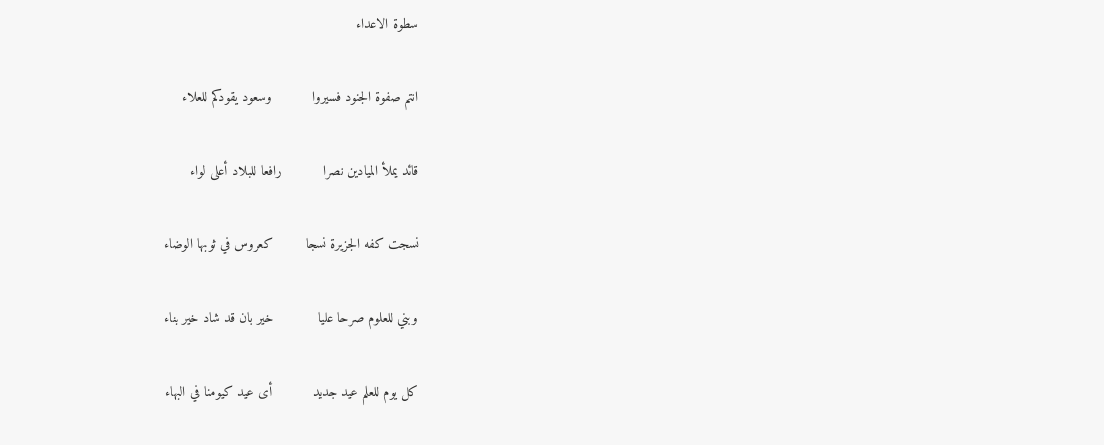سطوة الاعداء

انتم صفوة الجنود فسيروا          وسعود يقودكم للعلاء

قائد يملأ الميادين نصرا          رافعا للبلاد أعلى لواء

نسجت كفه الجزيرة نسجا        كعروس في ثوبها الوضاء

وبني للعلوم صرحا عليا           خير بان قد شاد خير بناء

كل يوم للعلم عيد جديد          أى عيد كيومنا في البهاء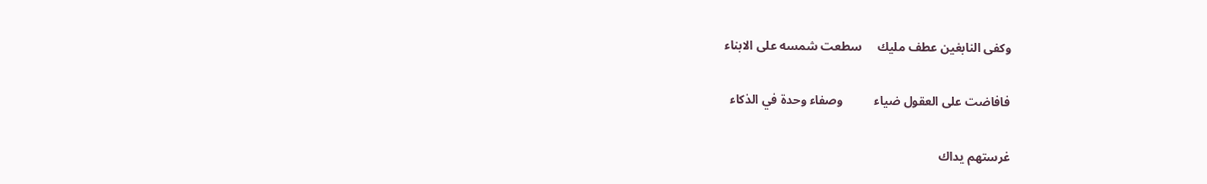وكفى النابغين عطف مليك     سطعت شمسه على الابناء

فافاضت على العقول ضياء          وصفاء وحدة في الذكاء

غرستهم يداك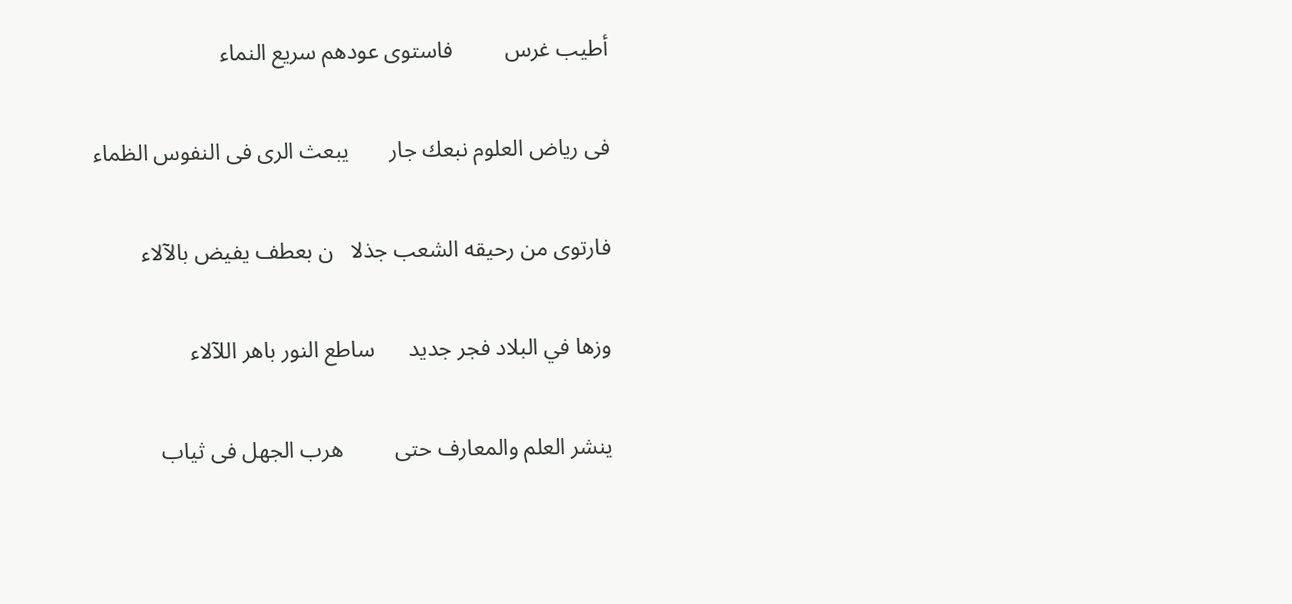أطيب غرس         فاستوى عودهم سريع النماء

فى رياض العلوم نبعك جار       يبعث الرى فى النفوس الظماء

فارتوى من رحيقه الشعب جذلا   ن بعطف يفيض بالآلاء

وزها في البلاد فجر جديد      ساطع النور باهر اللآلاء

ينشر العلم والمعارف حتى         هرب الجهل فى ثياب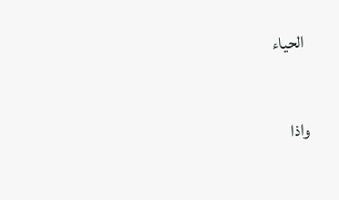الحياء

واذا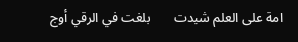امة على العلم شيدت       بلغت في الرقي أوج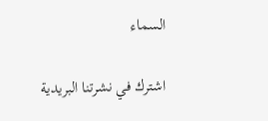السماء

اشترك في نشرتنا البريدية